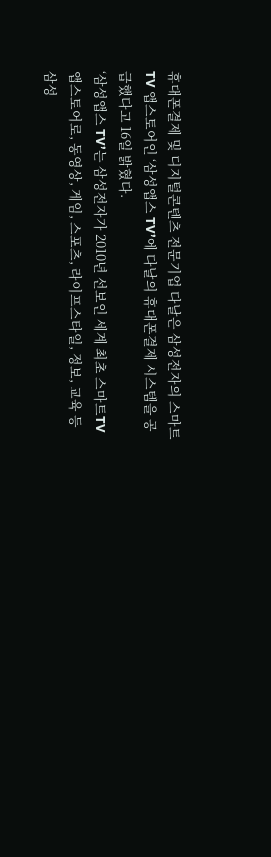휴대폰결제 및 디지털콘텐츠 전문기업 다날은 삼성전자의 스마트TV 앱스토어인 ‘삼성앱스 TV’에 다날의 휴대폰결제 시스템을 공급했다고 16일 밝혔다.
‘삼성앱스 TV’는 삼성전자가 2010년 선보인 세계 최초 스마트TV 앱스토어로, 동영상, 게임, 스포츠, 라이프스타일, 정보, 교육 등 삼성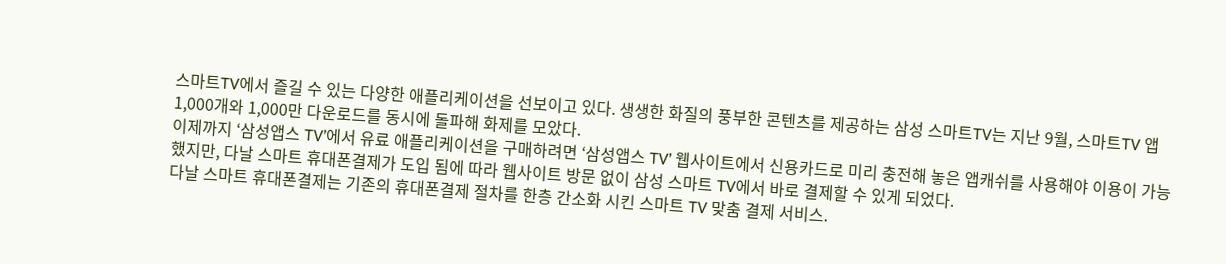스마트TV에서 즐길 수 있는 다양한 애플리케이션을 선보이고 있다. 생생한 화질의 풍부한 콘텐츠를 제공하는 삼성 스마트TV는 지난 9월, 스마트TV 앱 1,000개와 1,000만 다운로드를 동시에 돌파해 화제를 모았다.
이제까지 ‘삼성앱스 TV’에서 유료 애플리케이션을 구매하려면 ‘삼성앱스 TV’ 웹사이트에서 신용카드로 미리 충전해 놓은 앱캐쉬를 사용해야 이용이 가능했지만, 다날 스마트 휴대폰결제가 도입 됨에 따라 웹사이트 방문 없이 삼성 스마트 TV에서 바로 결제할 수 있게 되었다.
다날 스마트 휴대폰결제는 기존의 휴대폰결제 절차를 한층 간소화 시킨 스마트 TV 맞춤 결제 서비스.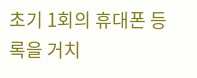초기 1회의 휴대폰 등록을 거치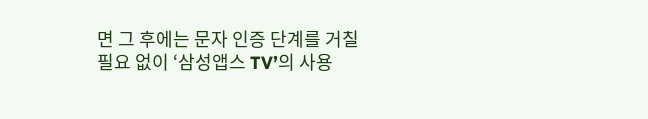면 그 후에는 문자 인증 단계를 거칠 필요 없이 ‘삼성앱스 TV’의 사용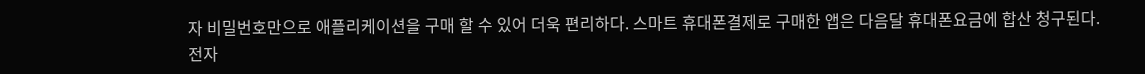자 비밀번호만으로 애플리케이션을 구매 할 수 있어 더욱 편리하다. 스마트 휴대폰결제로 구매한 앱은 다음달 휴대폰요금에 합산 청구된다.
전자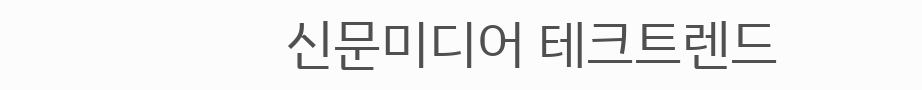신문미디어 테크트렌드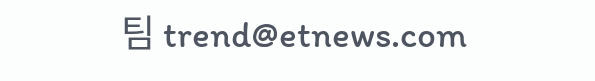팀 trend@etnews.com